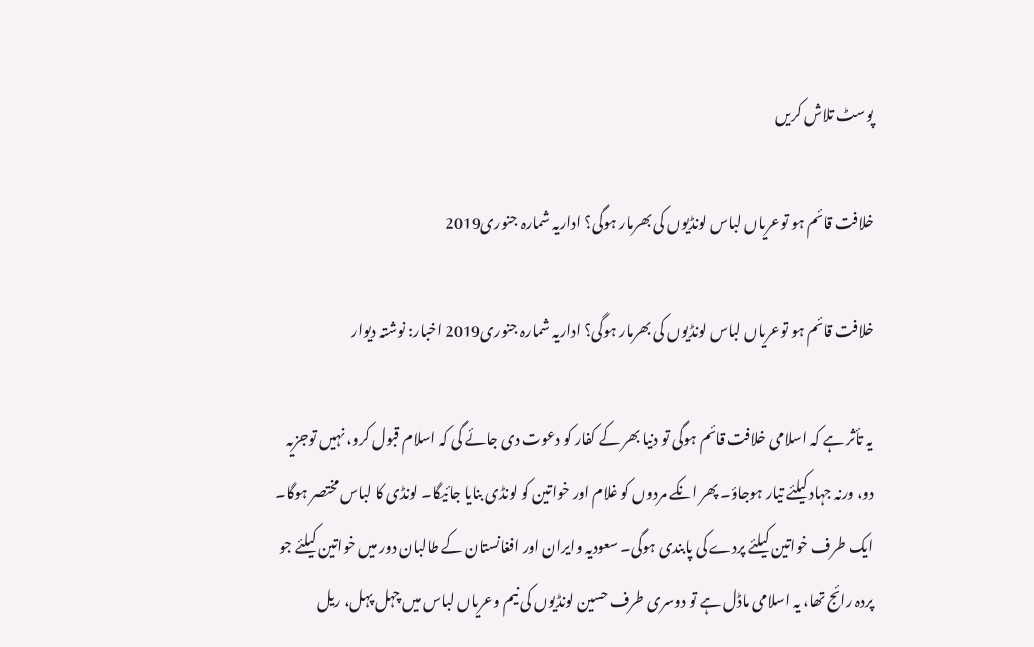پوسٹ تلاش کریں

خلافت قائم ہو توعریاں لباس لونڈیوں کی بھرمار ہوگی؟ اداریہ شمارہ جنوری2019

خلافت قائم ہو توعریاں لباس لونڈیوں کی بھرمار ہوگی؟ اداریہ شمارہ جنوری2019 اخبار: نوشتہ دیوار

یہ تأثر ہے کہ اسلامی خلافت قائم ہوگی تو دنیا بھر کے کفار کو دعوت دی جائے گی کہ اسلام قبول کرو، نہیں توجزیہ دو، ورنہ جہاد کیلئے تیار ہوجاؤ۔ پھر انکے مردوں کو غلام اور خواتین کو لونڈی بنایا جائیگا۔ لونڈی کا لباس مختصر ہوگا۔ ایک طرف خواتین کیلئے پردے کی پابندی ہوگی۔ سعودیہ وایران اور افغانستان کے طالبان دور میں خواتین کیلئے جو پردہ رائج تھا، یہ اسلامی ماڈل ہے تو دوسری طرف حسین لونڈیوں کی نیم وعریاں لباس میں چہل پہل، ریل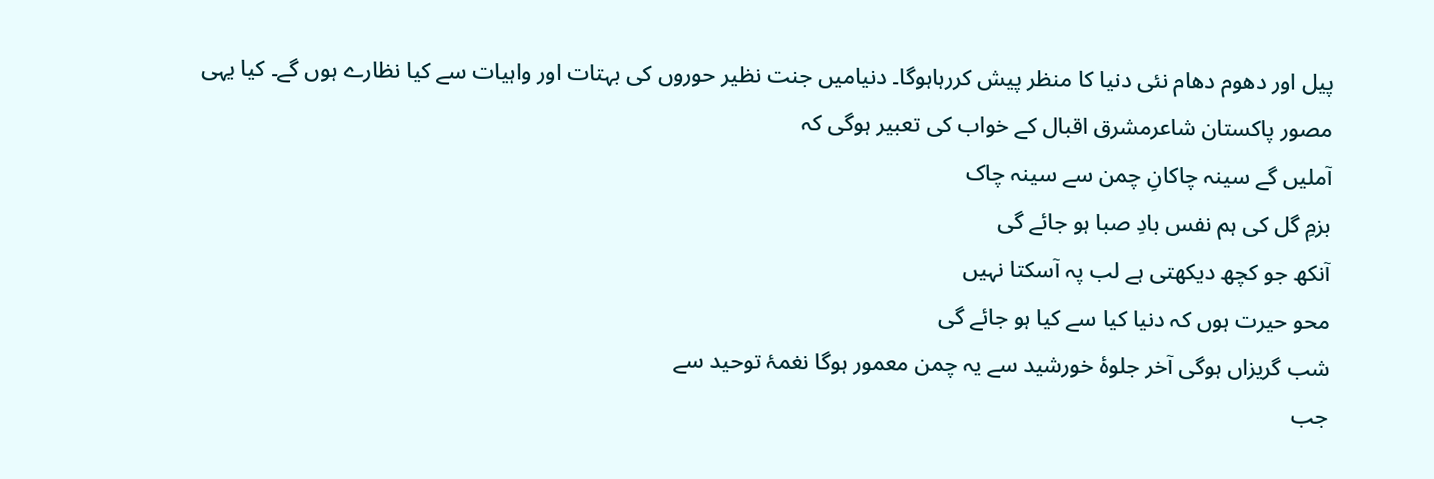پیل اور دھوم دھام نئی دنیا کا منظر پیش کررہاہوگا۔ دنیامیں جنت نظیر حوروں کی بہتات اور واہیات سے کیا نظارے ہوں گے۔ کیا یہی مصور پاکستان شاعرمشرق اقبال کے خواب کی تعبیر ہوگی کہ
آملیں گے سینہ چاکانِ چمن سے سینہ چاک
بزمِ گل کی ہم نفس بادِ صبا ہو جائے گی
آنکھ جو کچھ دیکھتی ہے لب پہ آسکتا نہیں
محو حیرت ہوں کہ دنیا کیا سے کیا ہو جائے گی
شب گریزاں ہوگی آخر جلوۂ خورشید سے یہ چمن معمور ہوگا نغمۂ توحید سے
جب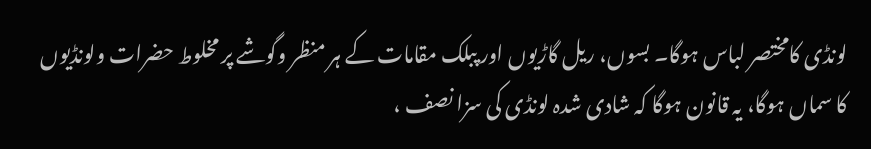لونڈی کامختصر لباس ہوگا۔ بسوں، ریل گاڑیوں اور پبلک مقامات کے ہر منظر وگوشے پر مخلوط حضرات ولونڈیوں کا سماں ہوگا، یہ قانون ہوگا کہ شادی شدہ لونڈی کی سزا نصف ،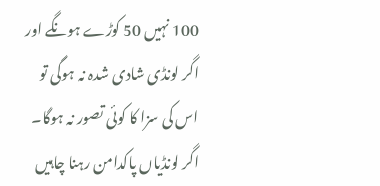100 نہیں 50 کوڑے ہونگے اور اگر لونڈی شادی شدہ نہ ہوگی تو اس کی سزا کا کوئی تصور نہ ہوگا۔ اگر لونڈیاں پاکدامن رہنا چاہیں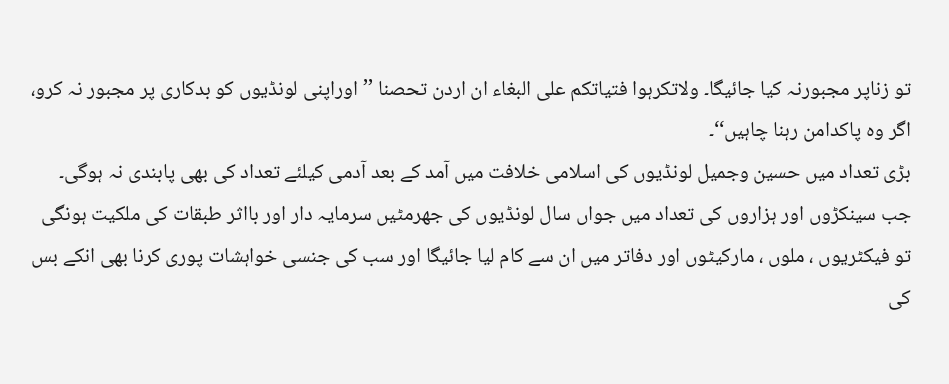تو زناپر مجبورنہ کیا جائیگا۔ ولاتکرہوا فتیاتکم علی البغاء ان اردن تحصنا ’’اوراپنی لونڈیوں کو بدکاری پر مجبور نہ کرو، اگر وہ پاکدامن رہنا چاہیں‘‘۔
بڑی تعداد میں حسین وجمیل لونڈیوں کی اسلامی خلافت میں آمد کے بعد آدمی کیلئے تعداد کی بھی پابندی نہ ہوگی۔ جب سینکڑوں اور ہزاروں کی تعداد میں جواں سال لونڈیوں کی جھرمٹیں سرمایہ دار اور بااثر طبقات کی ملکیت ہونگی تو فیکٹریوں ، ملوں ، مارکیٹوں اور دفاتر میں ان سے کام لیا جائیگا اور سب کی جنسی خواہشات پوری کرنا بھی انکے بس کی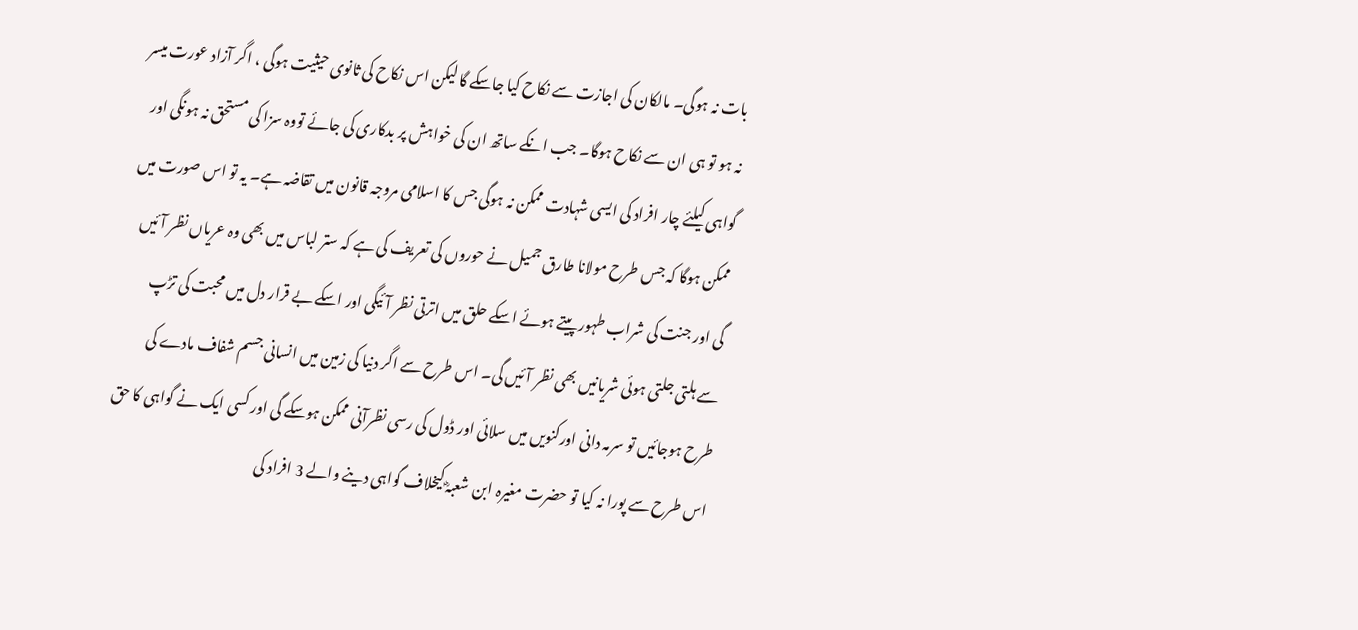بات نہ ہوگی۔ مالکان کی اجازت سے نکاح کیا جاسکے گا لیکن اس نکاح کی ثانوی حیثیت ہوگی ، اگر آزاد عورت میسر نہ ہو تو ہی ان سے نکاح ہوگا۔ جب انکے ساتھ ان کی خواہش پر بدکاری کی جائے تووہ سزا کی مستحق نہ ہونگی اور گواہی کیلئے چار افراد کی ایسی شہادت ممکن نہ ہوگی جس کا اسلامی مروجہ قانون میں تقاضہ ہے۔ یہ تو اس صورت میں ممکن ہوگا کہ جس طرح مولانا طارق جمیل نے حوروں کی تعریف کی ہے کہ ستر لباس میں بھی وہ عریاں نظر آئیں گی اور جنت کی شراب طہور پیتے ہوئے اسکے حلق میں اترتی نظر آئیگی اور اسکے بے قرار دل میں محبت کی تڑپ سے ہلتی جلتی ہوئی شریانیں بھی نظر آئیں گی۔ اس طرح سے اگر دنیا کی زمین میں انسانی جسم شفاف مادے کی طرح ہوجائیں تو سرمہ دانی اورکنویں میں سلائی اور ڈول کی رسی نظرآنی ممکن ہوسکے گی اور کسی ایک نے گواہی کا حق اس طرح سے پورا نہ کیا تو حضرت مغیرہ ابن شعبہؓ کیخلاف گواہی دینے والے 3 افراد کی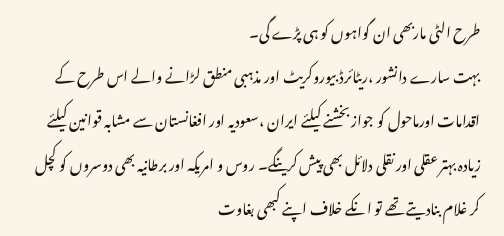طرح الٹی ماربھی ان گواہوں کو ہی پڑے گی۔
بہت سارے دانشور ،ریٹائرڈ بیوروکریٹ اور مذہبی منطق لڑانے والے اس طرح کے اقدامات اورماحول کو جواز بخشنے کیلئے ایران ،سعودیہ اور افغانستان سے مشابہ قوانین کیلئے زیادہ بہتر عقلی اور نقلی دلائل بھی پیش کرینگے۔ روس و امریکہ اور برطانیہ بھی دوسروں کو کچل کر غلام بنادیتے تھے تو انکے خلاف اپنے کبھی بغاوت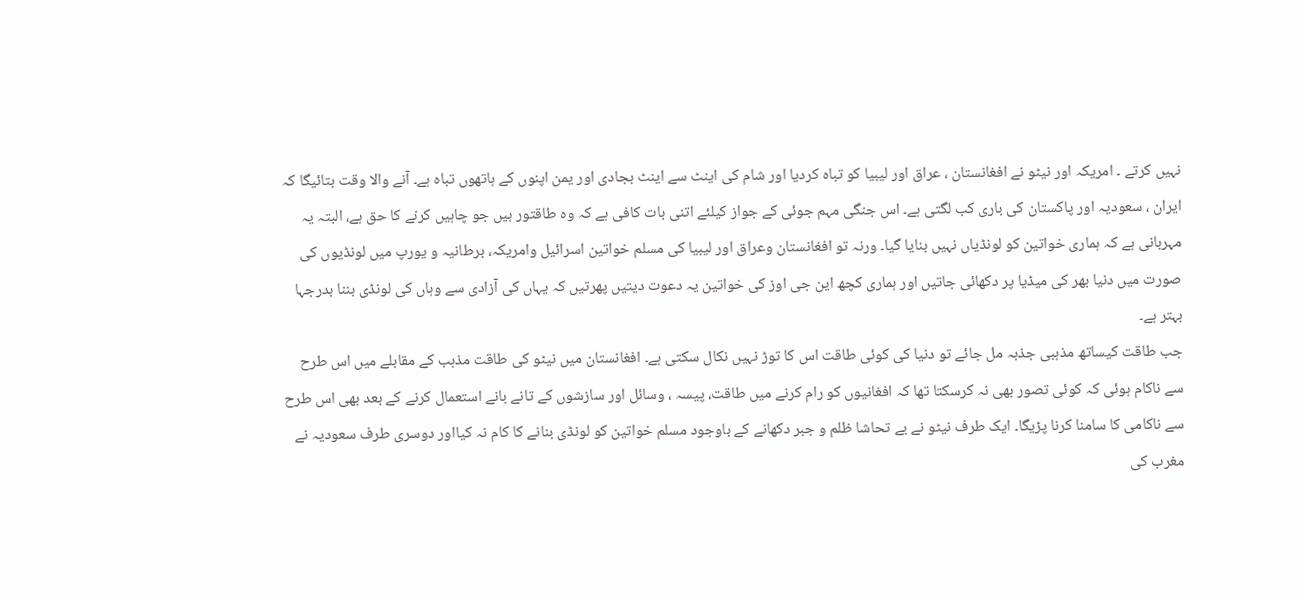نہیں کرتے ۔ امریکہ اور نیٹو نے افغانستان ، عراق اور لیبیا کو تباہ کردیا اور شام کی اینٹ سے اینٹ بجادی اور یمن اپنوں کے ہاتھوں تباہ ہے۔ آنے والا وقت بتائیگا کہ ایران ، سعودیہ اور پاکستان کی باری کب لگتی ہے۔ اس جنگی مہم جوئی کے جواز کیلئے اتنی بات کافی ہے کہ وہ طاقتور ہیں جو چاہیں کرنے کا حق ہے، البتہ یہ مہربانی ہے کہ ہماری خواتین کو لونڈیاں نہیں بنایا گیا۔ ورنہ تو افغانستان وعراق اور لیبیا کی مسلم خواتین اسرائیل وامریکہ، برطانیہ و یورپ میں لونڈیوں کی صورت میں دنیا بھر کی میڈیا پر دکھائی جاتیں اور ہماری کچھ این جی اوز کی خواتین یہ دعوت دیتیں پھرتیں کہ یہاں کی آزادی سے وہاں کی لونڈی بننا بدرجہا بہتر ہے۔
جب طاقت کیساتھ مذہبی جذبہ مل جائے تو دنیا کی کوئی طاقت اس کا توڑ نہیں نکال سکتی ہے۔ افغانستان میں نیٹو کی طاقت مذہب کے مقابلے میں اس طرح سے ناکام ہوئی کہ کوئی تصور بھی نہ کرسکتا تھا کہ افغانیوں کو رام کرنے میں طاقت، پیسہ ، وسائل اور سازشوں کے تانے بانے استعمال کرنے کے بعد بھی اس طرح سے ناکامی کا سامنا کرنا پڑیگا۔ ایک طرف نیٹو نے بے تحاشا ظلم و جبر دکھانے کے باوجود مسلم خواتین کو لونڈی بنانے کا کام نہ کیااور دوسری طرف سعودیہ نے مغرب کی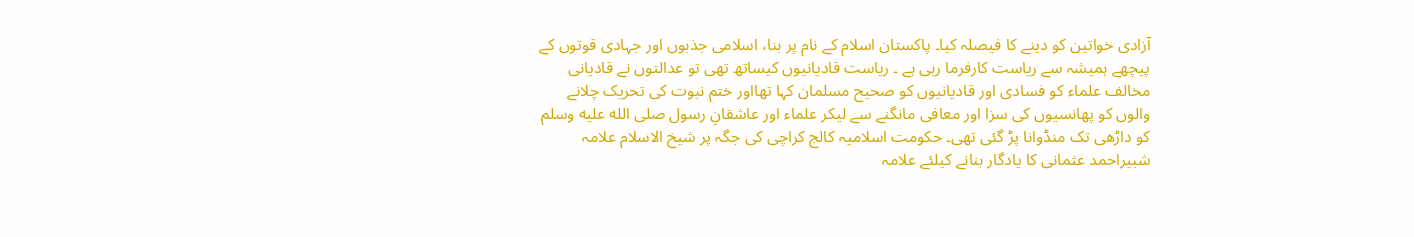آزادی خواتین کو دینے کا فیصلہ کیا۔ پاکستان اسلام کے نام پر بنا، اسلامی جذبوں اور جہادی قوتوں کے پیچھے ہمیشہ سے ریاست کارفرما رہی ہے ۔ ریاست قادیانیوں کیساتھ تھی تو عدالتوں نے قادیانی مخالف علماء کو فسادی اور قادیانیوں کو صحیح مسلمان کہا تھااور ختم نبوت کی تحریک چلانے والوں کو پھانسیوں کی سزا اور معافی مانگنے سے لیکر علماء اور عاشقانِ رسول صلى الله عليه وسلم کو داڑھی تک منڈوانا پڑ گئی تھی۔ حکومت اسلامیہ کالج کراچی کی جگہ پر شیخ الاسلام علامہ شبیراحمد عثمانی کا یادگار بنانے کیلئے علامہ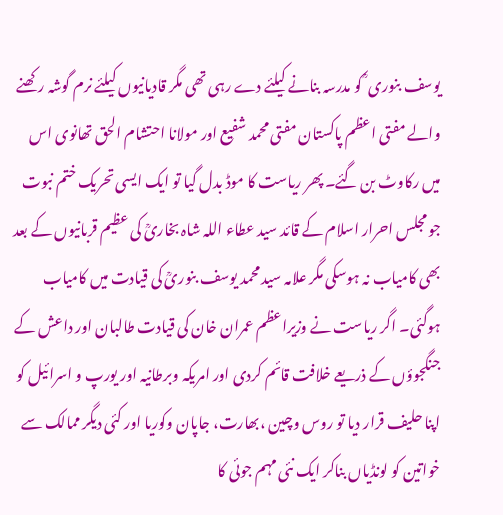یوسف بنوری ؒ کو مدرسہ بنانے کیلئے دے رہی تھی مگر قادیانیوں کیلئے نرم گوشہ رکھنے والے مفتی اعظم پاکستان مفتی محمد شفیع اور مولانا احتشام الحق تھانوی اس میں رکاوٹ بن گئے۔ پھر ریاست کا موڈ بدل گیا تو ایک ایسی تحریک ختم نبوت جو مجلس احرار اسلام کے قائد سید عطاء اللہ شاہ بخاریؒ کی عظیم قربانیوں کے بعد بھی کامیاب نہ ہوسکی مگر علامہ سید محمد یوسف بنوریؒ کی قیادت میں کامیاب ہوگئی۔ اگر ریاست نے وزیراعظم عمران خان کی قیادت طالبان اور داعش کے جنگجوؤں کے ذریعے خلافت قائم کردی اور امریکہ وبرطانیہ اور یورپ و اسرائیل کو اپنا حلیف قرار دیا تو روس وچین ،بھارت، جاپان وکوریا اور کئی دیگر ممالک سے خواتین کو لونڈیاں بناکر ایک نئی مہم جوئی کا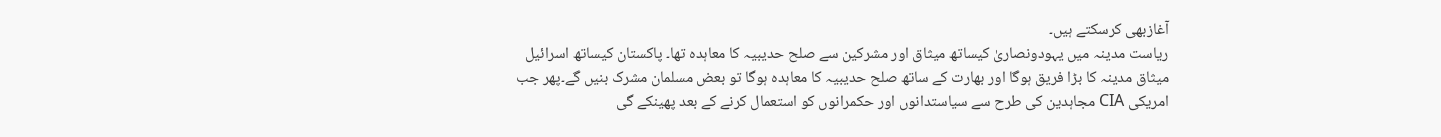آغازبھی کرسکتے ہیں۔
ریاست مدینہ میں یہودونصاریٰ کیساتھ میثاق اور مشرکین سے صلح حدیبیہ کا معاہدہ تھا۔ پاکستان کیساتھ اسرائیل میثاق مدینہ کا بڑا فریق ہوگا اور بھارت کے ساتھ صلح حدیبیہ کا معاہدہ ہوگا تو بعض مسلمان مشرک بنیں گے۔پھر جب امریکی CIA مجاہدین کی طرح سے سیاستدانوں اور حکمرانوں کو استعمال کرنے کے بعد پھینکے گی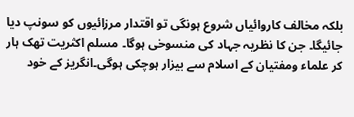بلکہ مخالف کاروائیاں شروع ہونگی تو اقتدار مرزائیوں کو سونپ دیا جائیگا۔ جن کا نظریہ جہاد کی منسوخی ہوگا۔ مسلم اکثریت تھک ہار کر علماء ومفتیان کے اسلام سے بیزار ہوچکی ہوگی۔انگریز کے خود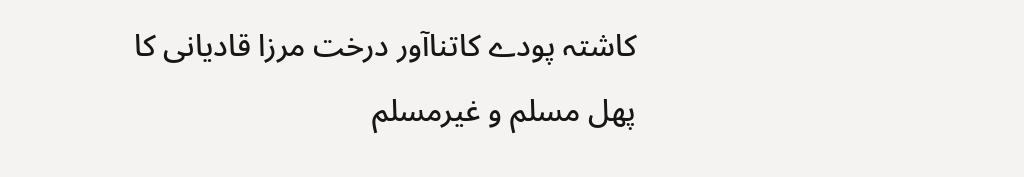کاشتہ پودے کاتناآور درخت مرزا قادیانی کا پھل مسلم و غیرمسلم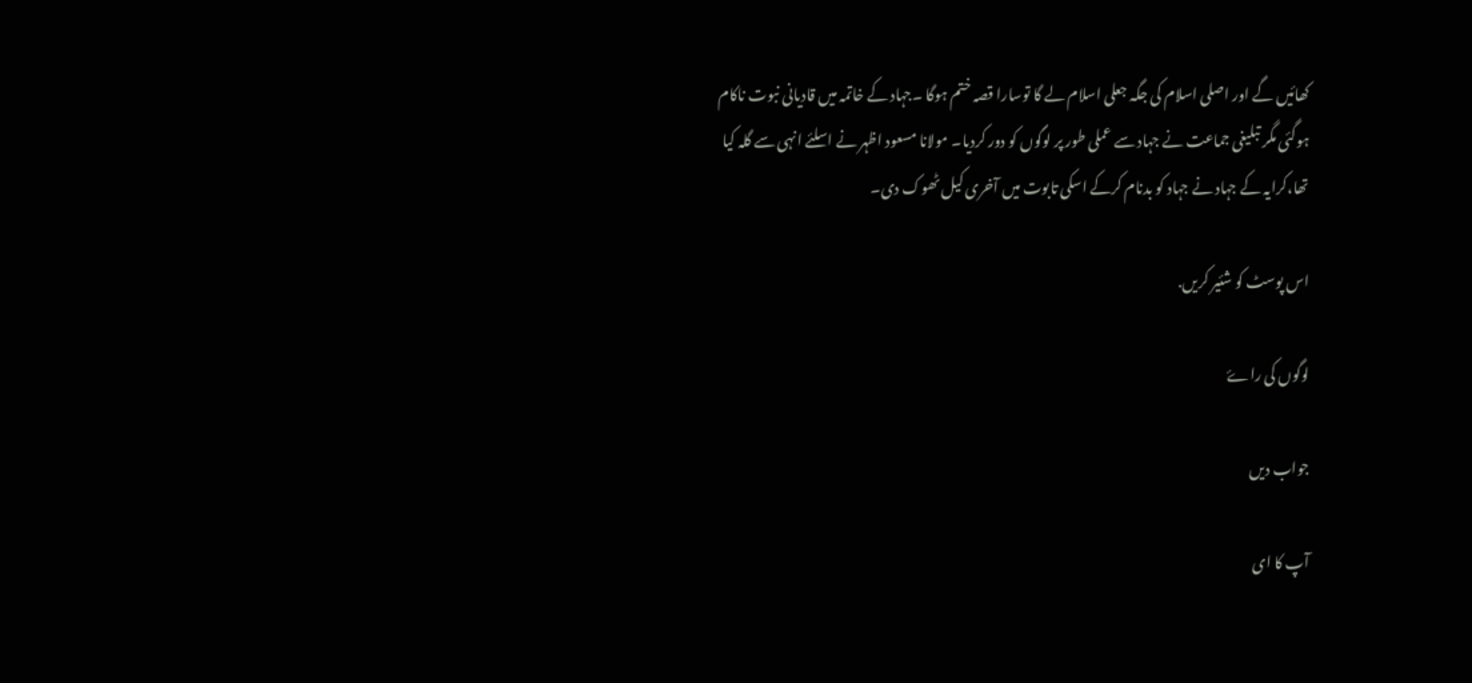کھائیں گے اور اصلی اسلام کی جگہ جعلی اسلام لے گا توسارا قصہ ختم ہوگا ۔جہاد کے خاتمہ میں قادیانی نبوت ناکام ہوگئی مگر تبلیغی جماعت نے جہاد سے عملی طور پر لوگوں کو دور کردیا۔ مولانا مسعود اظہر نے اسلئے انہی سے گلہ کیا تھا،کرایہ کے جہاد نے جہاد کو بدنام کرکے اسکی تابوت میں آخری کیل ٹھوک دی۔

اس پوسٹ کو شئیر کریں.

لوگوں کی راۓ

جواب دیں

آپ کا ای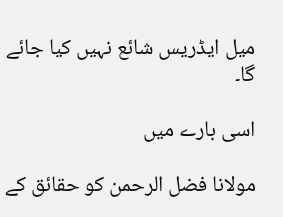میل ایڈریس شائع نہیں کیا جائے گا۔

اسی بارے میں

مولانا فضل الرحمن کو حقائق کے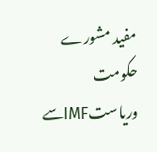مفید مشورے
حکومت وریاستIMFسے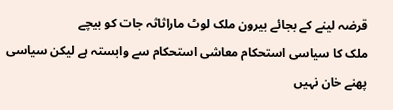قرضہ لینے کے بجائے بیرون ملک لوٹ ماراثاثہ جات کو بیچے
ملک کا سیاسی استحکام معاشی استحکام سے وابستہ ہے لیکن سیاسی پھنے خان نہیں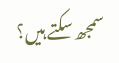سمجھ سکتے ہیں؟